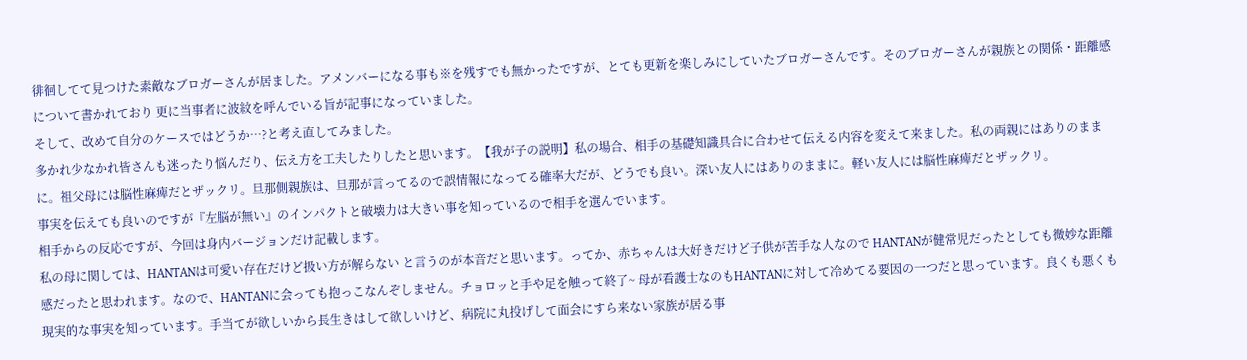徘徊してて見つけた素敵なブロガーさんが居ました。アメンバーになる事も※を残すでも無かったですが、とても更新を楽しみにしていたブロガーさんです。そのブロガーさんが親族との関係・距離感について書かれており 更に当事者に波紋を呼んでいる旨が記事になっていました。
そして、改めて自分のケースではどうか…?と考え直してみました。
多かれ少なかれ皆さんも迷ったり悩んだり、伝え方を工夫したりしたと思います。【我が子の説明】私の場合、相手の基礎知識具合に合わせて伝える内容を変えて来ました。私の両親にはありのままに。祖父母には脳性麻痺だとザックリ。旦那側親族は、旦那が言ってるので誤情報になってる確率大だが、どうでも良い。深い友人にはありのままに。軽い友人には脳性麻痺だとザックリ。
事実を伝えても良いのですが『左脳が無い』のインパクトと破壊力は大きい事を知っているので相手を選んでいます。
相手からの反応ですが、今回は身内バージョンだけ記載します。
私の母に関しては、HANTANは可愛い存在だけど扱い方が解らない と言うのが本音だと思います。ってか、赤ちゃんは大好きだけど子供が苦手な人なので HANTANが健常児だったとしても微妙な距離感だったと思われます。なので、HANTANに会っても抱っこなんぞしません。チョロッと手や足を触って終了~ 母が看護士なのもHANTANに対して冷めてる要因の一つだと思っています。良くも悪くも現実的な事実を知っています。手当てが欲しいから長生きはして欲しいけど、病院に丸投げして面会にすら来ない家族が居る事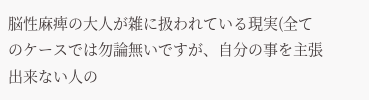脳性麻痺の大人が雑に扱われている現実(全てのケースでは勿論無いですが、自分の事を主張出来ない人の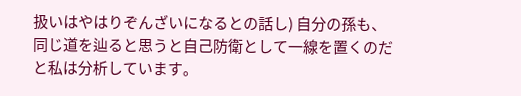扱いはやはりぞんざいになるとの話し) 自分の孫も、同じ道を辿ると思うと自己防衛として一線を置くのだと私は分析しています。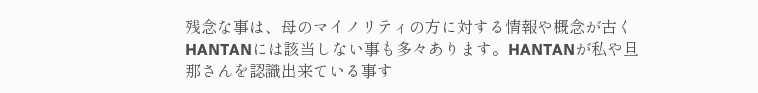残念な事は、母のマイノリティの方に対する情報や概念が古くHANTANには該当しない事も多々あります。HANTANが私や旦那さんを認識出来ている事す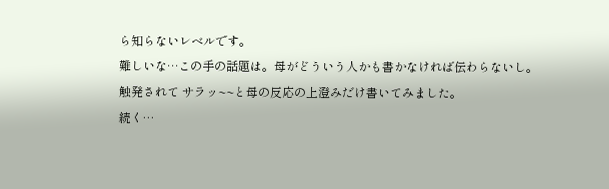ら知らないレベルです。
難しいな…この手の話題は。母がどういう人かも書かなければ伝わらないし。
触発されて サラッ~~と母の反応の上澄みだけ書いてみました。
続く…